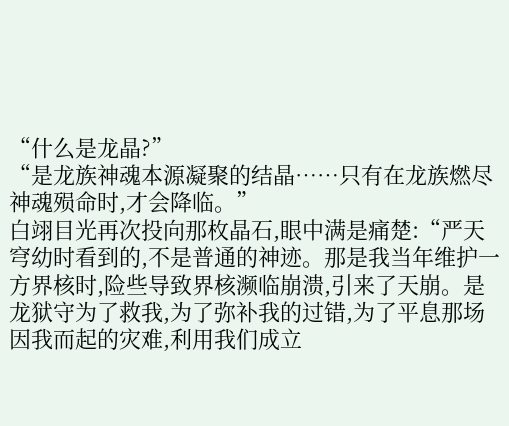“什么是龙晶?”
“是龙族神魂本源凝聚的结晶……只有在龙族燃尽神魂殒命时,才会降临。”
白翊目光再次投向那枚晶石,眼中满是痛楚:“严天穹幼时看到的,不是普通的神迹。那是我当年维护一方界核时,险些导致界核濒临崩溃,引来了天崩。是龙狱守为了救我,为了弥补我的过错,为了平息那场因我而起的灾难,利用我们成立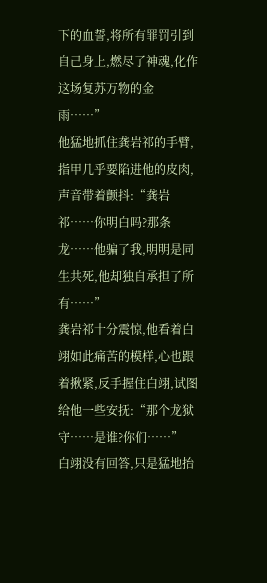下的血誓,将所有罪罚引到自己身上,燃尽了神魂,化作这场复苏万物的金雨……”
他猛地抓住龚岩祁的手臂,指甲几乎要陷进他的皮肉,声音带着颤抖:“龚岩祁……你明白吗?那条龙……他骗了我,明明是同生共死,他却独自承担了所有……”
龚岩祁十分震惊,他看着白翊如此痛苦的模样,心也跟着揪紧,反手握住白翊,试图给他一些安抚:“那个龙狱守……是谁?你们……”
白翊没有回答,只是猛地抬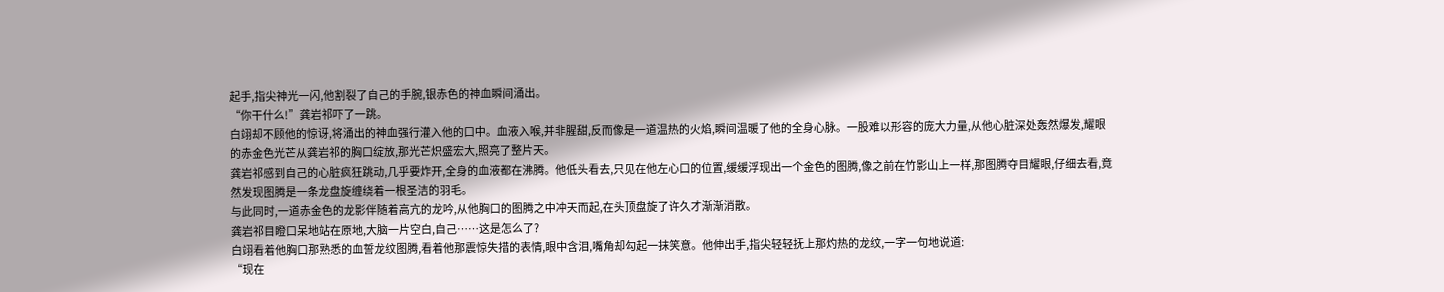起手,指尖神光一闪,他割裂了自己的手腕,银赤色的神血瞬间涌出。
“你干什么!”龚岩祁吓了一跳。
白翊却不顾他的惊讶,将涌出的神血强行灌入他的口中。血液入喉,并非腥甜,反而像是一道温热的火焰,瞬间温暖了他的全身心脉。一股难以形容的庞大力量,从他心脏深处轰然爆发,耀眼的赤金色光芒从龚岩祁的胸口绽放,那光芒炽盛宏大,照亮了整片天。
龚岩祁感到自己的心脏疯狂跳动,几乎要炸开,全身的血液都在沸腾。他低头看去,只见在他左心口的位置,缓缓浮现出一个金色的图腾,像之前在竹影山上一样,那图腾夺目耀眼,仔细去看,竟然发现图腾是一条龙盘旋缠绕着一根圣洁的羽毛。
与此同时,一道赤金色的龙影伴随着高亢的龙吟,从他胸口的图腾之中冲天而起,在头顶盘旋了许久才渐渐消散。
龚岩祁目瞪口呆地站在原地,大脑一片空白,自己……这是怎么了?
白翊看着他胸口那熟悉的血誓龙纹图腾,看着他那震惊失措的表情,眼中含泪,嘴角却勾起一抹笑意。他伸出手,指尖轻轻抚上那灼热的龙纹,一字一句地说道:
“现在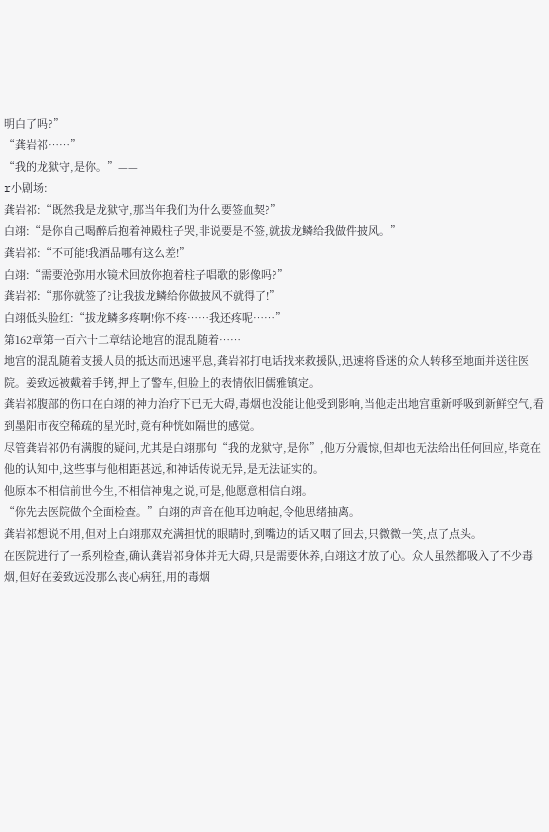明白了吗?”
“龚岩祁……”
“我的龙狱守,是你。”——
r小剧场:
龚岩祁:“既然我是龙狱守,那当年我们为什么要签血契?”
白翊:“是你自己喝醉后抱着神殿柱子哭,非说要是不签,就拔龙鳞给我做件披风。”
龚岩祁:“不可能!我酒品哪有这么差!”
白翊:“需要沧弥用水镜术回放你抱着柱子唱歌的影像吗?”
龚岩祁:“那你就签了?让我拔龙鳞给你做披风不就得了!”
白翊低头脸红:“拔龙鳞多疼啊!你不疼……我还疼呢……”
第162章第一百六十二章结论地宫的混乱随着……
地宫的混乱随着支援人员的抵达而迅速平息,龚岩祁打电话找来救援队,迅速将昏迷的众人转移至地面并送往医院。姜致远被戴着手铐,押上了警车,但脸上的表情依旧儒雅镇定。
龚岩祁腹部的伤口在白翊的神力治疗下已无大碍,毒烟也没能让他受到影响,当他走出地宫重新呼吸到新鲜空气,看到墨阳市夜空稀疏的星光时,竟有种恍如隔世的感觉。
尽管龚岩祁仍有满腹的疑问,尤其是白翊那句“我的龙狱守,是你”,他万分震惊,但却也无法给出任何回应,毕竟在他的认知中,这些事与他相距甚远,和神话传说无异,是无法证实的。
他原本不相信前世今生,不相信神鬼之说,可是,他愿意相信白翊。
“你先去医院做个全面检查。”白翊的声音在他耳边响起,令他思绪抽离。
龚岩祁想说不用,但对上白翊那双充满担忧的眼睛时,到嘴边的话又咽了回去,只微微一笑,点了点头。
在医院进行了一系列检查,确认龚岩祁身体并无大碍,只是需要休养,白翊这才放了心。众人虽然都吸入了不少毒烟,但好在姜致远没那么丧心病狂,用的毒烟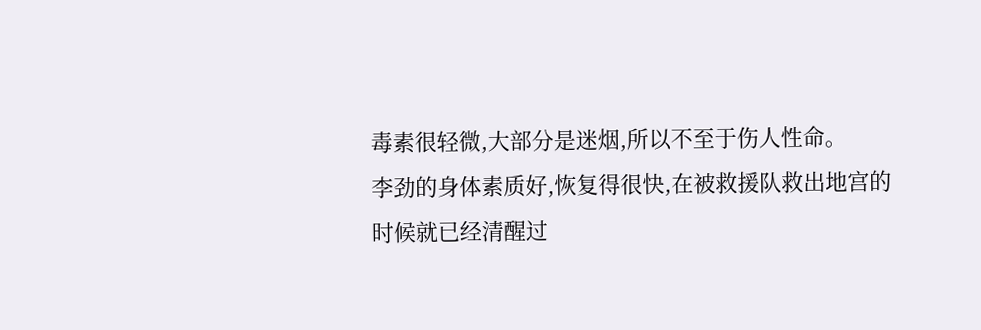毒素很轻微,大部分是迷烟,所以不至于伤人性命。
李劲的身体素质好,恢复得很快,在被救援队救出地宫的时候就已经清醒过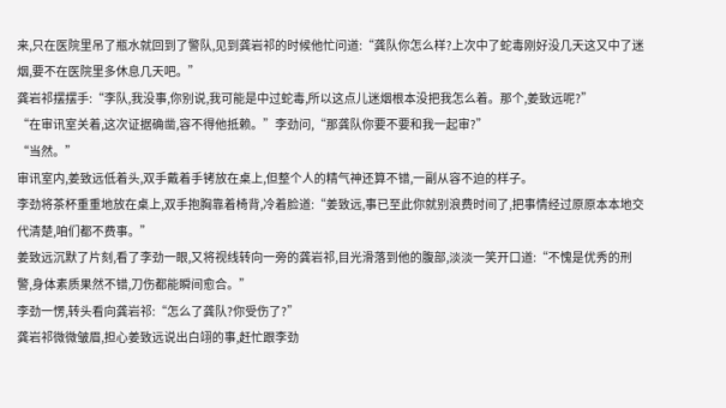来,只在医院里吊了瓶水就回到了警队,见到龚岩祁的时候他忙问道:“龚队你怎么样?上次中了蛇毒刚好没几天这又中了迷烟,要不在医院里多休息几天吧。”
龚岩祁摆摆手:“李队,我没事,你别说,我可能是中过蛇毒,所以这点儿迷烟根本没把我怎么着。那个,姜致远呢?”
“在审讯室关着,这次证据确凿,容不得他抵赖。”李劲问,“那龚队你要不要和我一起审?”
“当然。”
审讯室内,姜致远低着头,双手戴着手铐放在桌上,但整个人的精气神还算不错,一副从容不迫的样子。
李劲将茶杯重重地放在桌上,双手抱胸靠着椅背,冷着脸道:“姜致远,事已至此你就别浪费时间了,把事情经过原原本本地交代清楚,咱们都不费事。”
姜致远沉默了片刻,看了李劲一眼,又将视线转向一旁的龚岩祁,目光滑落到他的腹部,淡淡一笑开口道:“不愧是优秀的刑警,身体素质果然不错,刀伤都能瞬间愈合。”
李劲一愣,转头看向龚岩祁:“怎么了龚队?你受伤了?”
龚岩祁微微皱眉,担心姜致远说出白翊的事,赶忙跟李劲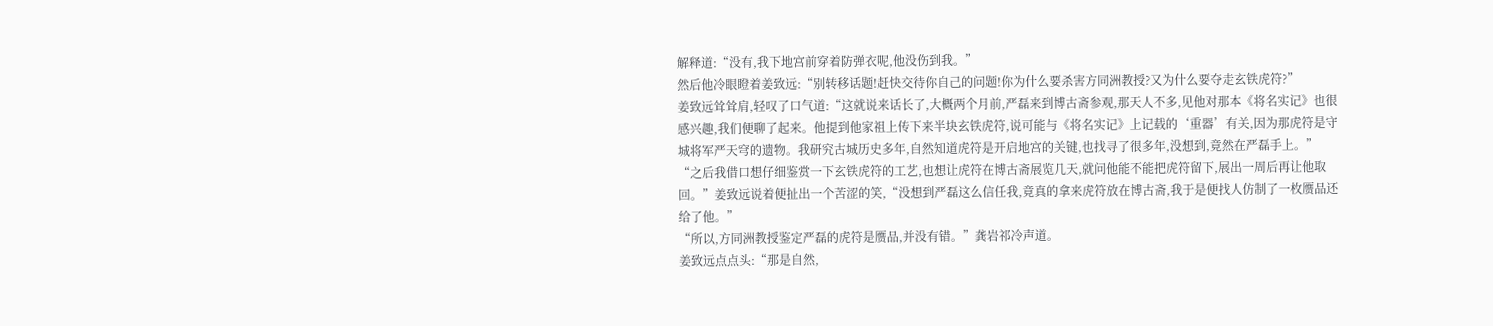解释道:“没有,我下地宫前穿着防弹衣呢,他没伤到我。”
然后他冷眼瞪着姜致远:“别转移话题!赶快交待你自己的问题!你为什么要杀害方同洲教授?又为什么要夺走玄铁虎符?”
姜致远耸耸肩,轻叹了口气道:“这就说来话长了,大概两个月前,严磊来到博古斋参观,那天人不多,见他对那本《将名实记》也很感兴趣,我们便聊了起来。他提到他家祖上传下来半块玄铁虎符,说可能与《将名实记》上记载的‘重器’有关,因为那虎符是守城将军严天穹的遗物。我研究古城历史多年,自然知道虎符是开启地宫的关键,也找寻了很多年,没想到,竟然在严磊手上。”
“之后我借口想仔细鉴赏一下玄铁虎符的工艺,也想让虎符在博古斋展览几天,就问他能不能把虎符留下,展出一周后再让他取回。”姜致远说着便扯出一个苦涩的笑,“没想到严磊这么信任我,竟真的拿来虎符放在博古斋,我于是便找人仿制了一枚赝品还给了他。”
“所以,方同洲教授鉴定严磊的虎符是赝品,并没有错。”龚岩祁冷声道。
姜致远点点头:“那是自然,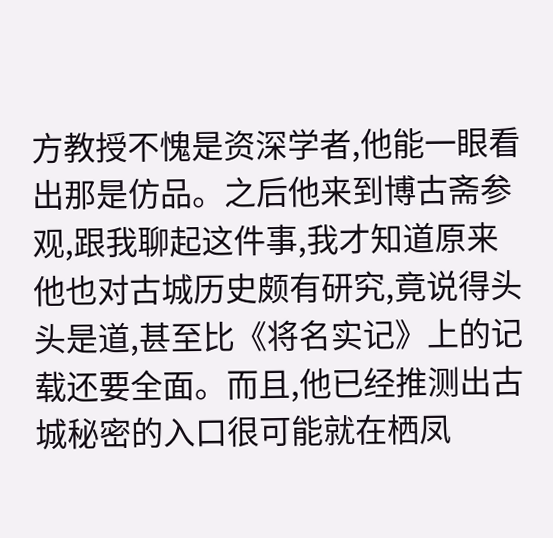方教授不愧是资深学者,他能一眼看出那是仿品。之后他来到博古斋参观,跟我聊起这件事,我才知道原来他也对古城历史颇有研究,竟说得头头是道,甚至比《将名实记》上的记载还要全面。而且,他已经推测出古城秘密的入口很可能就在栖凤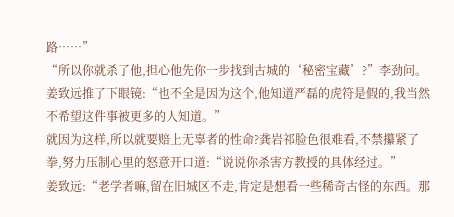路……”
“所以你就杀了他,担心他先你一步找到古城的‘秘密宝藏’?”李劲问。
姜致远推了下眼镜:“也不全是因为这个,他知道严磊的虎符是假的,我当然不希望这件事被更多的人知道。”
就因为这样,所以就要赔上无辜者的性命?龚岩祁脸色很难看,不禁攥紧了拳,努力压制心里的怒意开口道:“说说你杀害方教授的具体经过。”
姜致远:“老学者嘛,留在旧城区不走,肯定是想看一些稀奇古怪的东西。那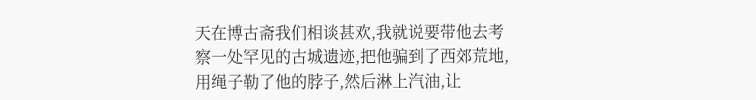天在博古斋我们相谈甚欢,我就说要带他去考察一处罕见的古城遗迹,把他骗到了西郊荒地,用绳子勒了他的脖子,然后淋上汽油,让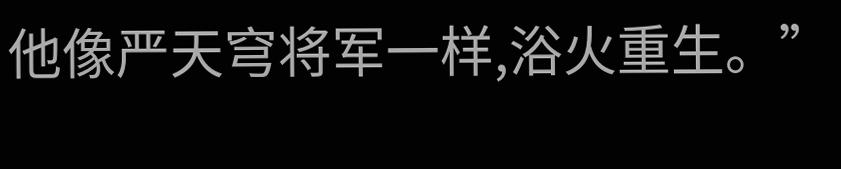他像严天穹将军一样,浴火重生。”